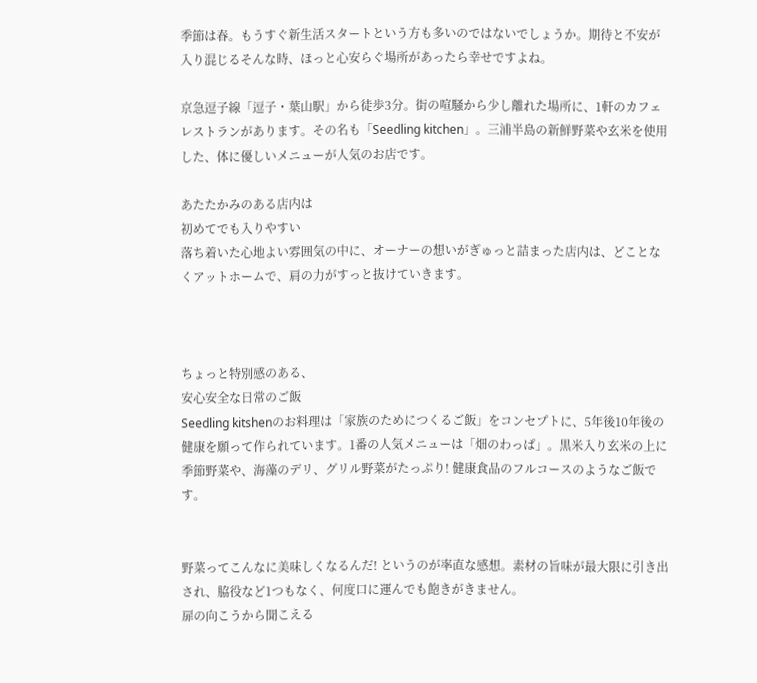季節は春。もうすぐ新生活スタートという方も多いのではないでしょうか。期待と不安が入り混じるそんな時、ほっと心安らぐ場所があったら幸せですよね。

京急逗子線「逗子・葉山駅」から徒歩3分。街の喧騒から少し離れた場所に、1軒のカフェレストランがあります。その名も「Seedling kitchen」。三浦半島の新鮮野菜や玄米を使用した、体に優しいメニューが人気のお店です。

あたたかみのある店内は
初めてでも入りやすい
落ち着いた心地よい雰囲気の中に、オーナーの想いがぎゅっと詰まった店内は、どことなくアットホームで、肩の力がすっと抜けていきます。



ちょっと特別感のある、
安心安全な日常のご飯
Seedling kitshenのお料理は「家族のためにつくるご飯」をコンセプトに、5年後10年後の健康を願って作られています。1番の人気メニューは「畑のわっぱ」。黒米入り玄米の上に季節野菜や、海藻のデリ、グリル野菜がたっぷり! 健康食品のフルコースのようなご飯です。


野菜ってこんなに美味しくなるんだ! というのが率直な感想。素材の旨味が最大限に引き出され、脇役など1つもなく、何度口に運んでも飽きがきません。
扉の向こうから聞こえる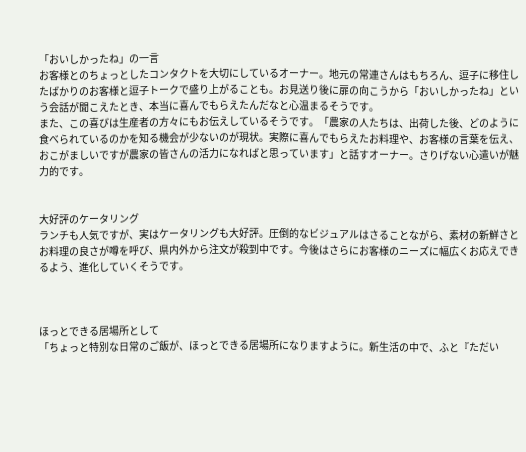「おいしかったね」の一言
お客様とのちょっとしたコンタクトを大切にしているオーナー。地元の常連さんはもちろん、逗子に移住したばかりのお客様と逗子トークで盛り上がることも。お見送り後に扉の向こうから「おいしかったね」という会話が聞こえたとき、本当に喜んでもらえたんだなと心温まるそうです。
また、この喜びは生産者の方々にもお伝えしているそうです。「農家の人たちは、出荷した後、どのように食べられているのかを知る機会が少ないのが現状。実際に喜んでもらえたお料理や、お客様の言葉を伝え、おこがましいですが農家の皆さんの活力になればと思っています」と話すオーナー。さりげない心遣いが魅力的です。


大好評のケータリング
ランチも人気ですが、実はケータリングも大好評。圧倒的なビジュアルはさることながら、素材の新鮮さとお料理の良さが噂を呼び、県内外から注文が殺到中です。今後はさらにお客様のニーズに幅広くお応えできるよう、進化していくそうです。



ほっとできる居場所として
「ちょっと特別な日常のご飯が、ほっとできる居場所になりますように。新生活の中で、ふと『ただい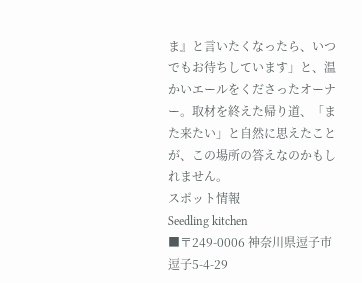ま』と言いたくなったら、いつでもお待ちしています」と、温かいエールをくださったオーナー。取材を終えた帰り道、「また来たい」と自然に思えたことが、この場所の答えなのかもしれません。
スポット情報
Seedling kitchen
■〒249-0006 神奈川県逗子市逗子5-4-29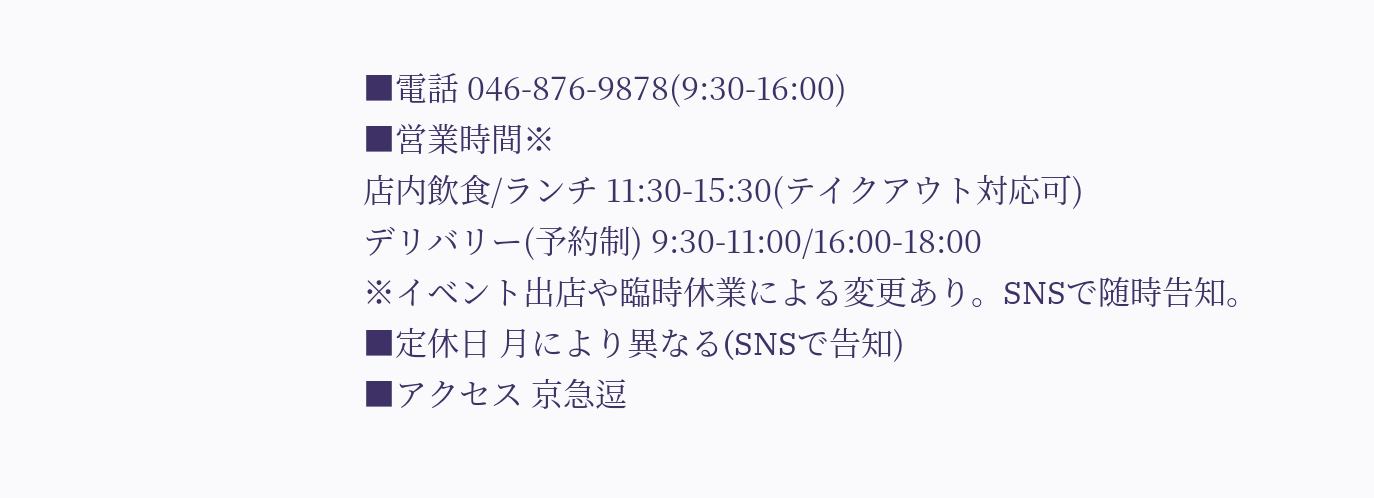■電話 046-876-9878(9:30-16:00)
■営業時間※
店内飲食/ランチ 11:30-15:30(テイクアウト対応可)
デリバリー(予約制) 9:30-11:00/16:00-18:00
※イベント出店や臨時休業による変更あり。SNSで随時告知。
■定休日 月により異なる(SNSで告知)
■アクセス 京急逗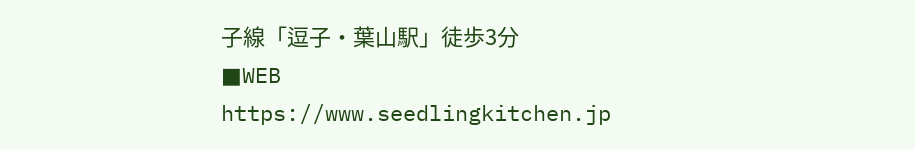子線「逗子・葉山駅」徒歩3分
■WEB https://www.seedlingkitchen.jp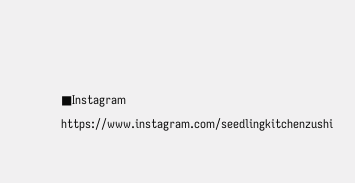■Instagram https://www.instagram.com/seedlingkitchenzushi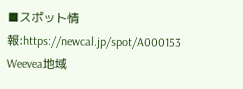■スポット情報:https://newcal.jp/spot/A000153
Weevea地域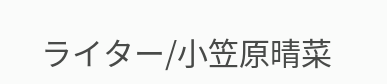ライター/小笠原晴菜